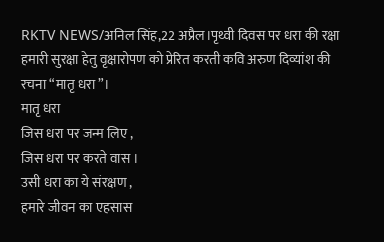RKTV NEWS/अनिल सिंह,22 अप्रैल।पृथ्वी दिवस पर धरा की रक्षा हमारी सुरक्षा हेतु वृक्षारोपण को प्रेरित करती कवि अरुण दिव्यांश की रचना “मातृ धरा”।
मातृ धरा
जिस धरा पर जन्म लिए ,
जिस धरा पर करते वास ।
उसी धरा का ये संरक्षण ,
हमारे जीवन का एहसास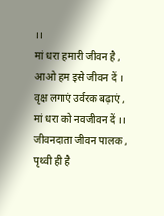।।
मां धरा हमारी जीवन है ,
आओ हम इसे जीवन दें ।
वृक्ष लगाएं उर्वरक बढ़ाएं ,
मां धरा को नवजीवन दें ।।
जीवनदाता जीवन पालक ,
पृथ्वी ही है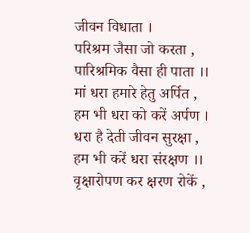जीवन विधाता ।
परिश्रम जैसा जो करता ,
पारिश्रमिक वैसा ही पाता ।।
मां धरा हमारे हेतु अर्पित ,
हम भी धरा को करें अर्पण ।
धरा है देती जीवन सुरक्षा ,
हम भी करें धरा संरक्षण ।।
वृक्षारोपण कर क्षरण रोकें ,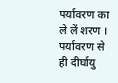पर्यावरण का ले लें शरण ।
पर्यावरण से ही दीर्घायु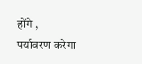होंगे ,
पर्यावरण करेगा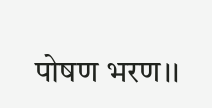पोषण भरण।।